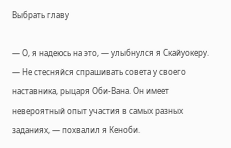Выбрать главу

— О, я надеюсь на это, — улыбнулся я Скайуокеру. — Не стесняйся спрашивать совета у своего наставника, рыцаря Оби-Вана. Он имеет невероятный опыт участия в самых разных заданиях, — похвалил я Кеноби.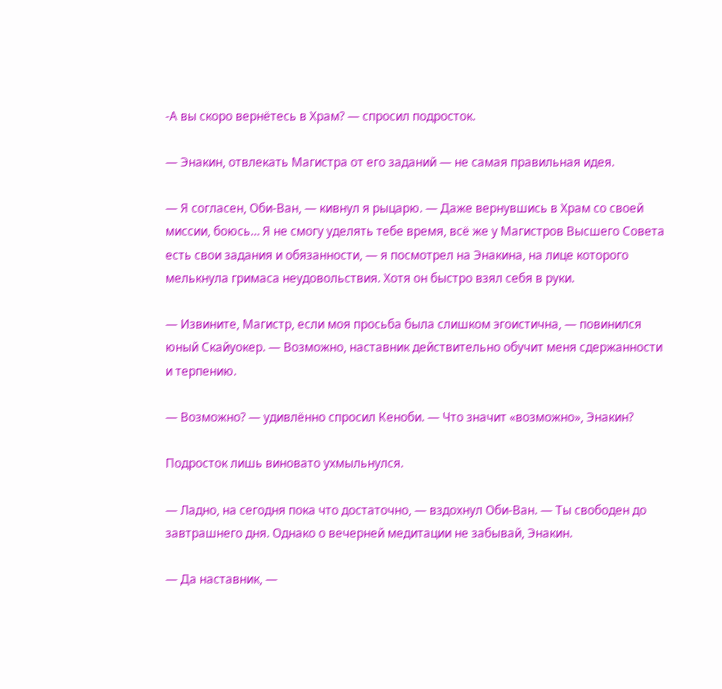-А вы скоро вернётесь в Храм? — спросил подросток.

— Энакин, отвлекать Магистра от его заданий — не самая правильная идея.

— Я согласен, Оби-Ван, — кивнул я рыцарю. — Даже вернувшись в Храм со своей миссии, боюсь… Я не смогу уделять тебе время, всё же у Магистров Высшего Совета есть свои задания и обязанности, — я посмотрел на Энакина, на лице которого мелькнула гримаса неудовольствия. Хотя он быстро взял себя в руки.

— Извините, Магистр, если моя просьба была слишком эгоистична, — повинился юный Скайуокер. — Возможно, наставник действительно обучит меня сдержанности и терпению.

— Возможно? — удивлённо спросил Кеноби. — Что значит «возможно», Энакин?

Подросток лишь виновато ухмыльнулся.

— Ладно, на сегодня пока что достаточно, — вздохнул Оби-Ван. — Ты свободен до завтрашнего дня. Однако о вечерней медитации не забывай, Энакин.

— Да наставник, —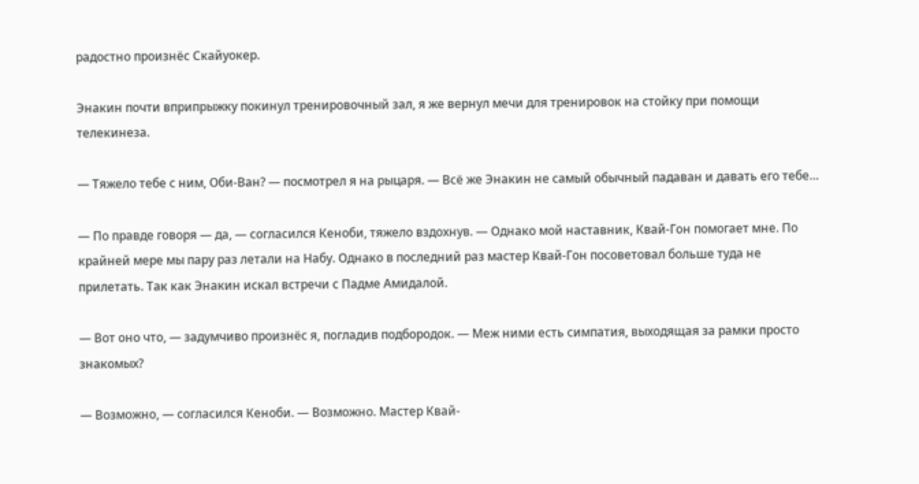радостно произнёс Скайуокер.

Энакин почти вприпрыжку покинул тренировочный зал, я же вернул мечи для тренировок на стойку при помощи телекинеза.

— Тяжело тебе с ним, Оби-Ван? — посмотрел я на рыцаря. — Всё же Энакин не самый обычный падаван и давать его тебе…

— По правде говоря — да, — согласился Кеноби, тяжело вздохнув. — Однако мой наставник, Квай-Гон помогает мне. По крайней мере мы пару раз летали на Набу. Однако в последний раз мастер Квай-Гон посоветовал больше туда не прилетать. Так как Энакин искал встречи с Падме Амидалой.

— Вот оно что, — задумчиво произнёс я, погладив подбородок. — Меж ними есть симпатия, выходящая за рамки просто знакомых?

— Возможно, — согласился Кеноби. — Возможно. Мастер Квай-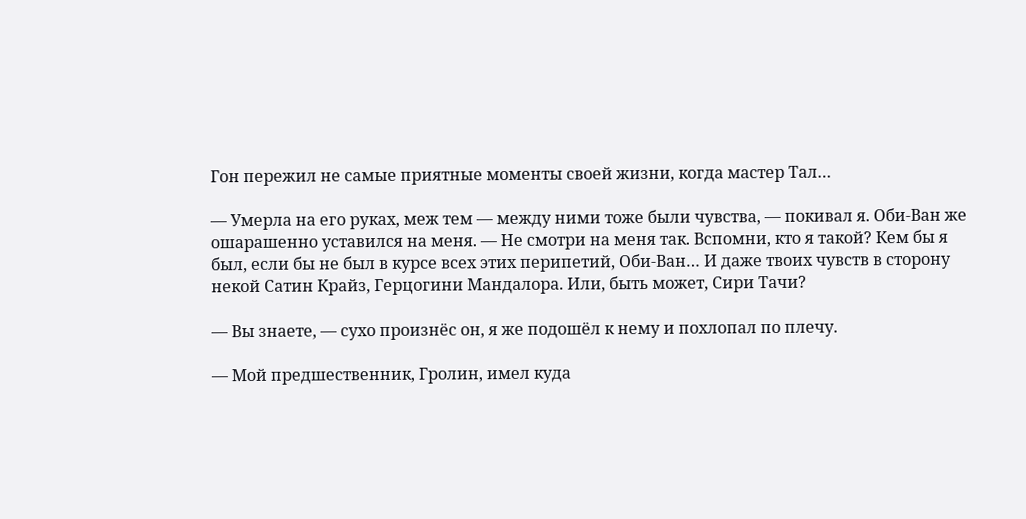Гон пережил не самые приятные моменты своей жизни, когда мастер Тал…

— Умерла на его руках, меж тем — между ними тоже были чувства, — покивал я. Оби-Ван же ошарашенно уставился на меня. — Не смотри на меня так. Вспомни, кто я такой? Кем бы я был, если бы не был в курсе всех этих перипетий, Оби-Ван… И даже твоих чувств в сторону некой Сатин Крайз, Герцогини Мандалора. Или, быть может, Сири Тачи?

— Вы знаете, — сухо произнёс он, я же подошёл к нему и похлопал по плечу.

— Мой предшественник, Гролин, имел куда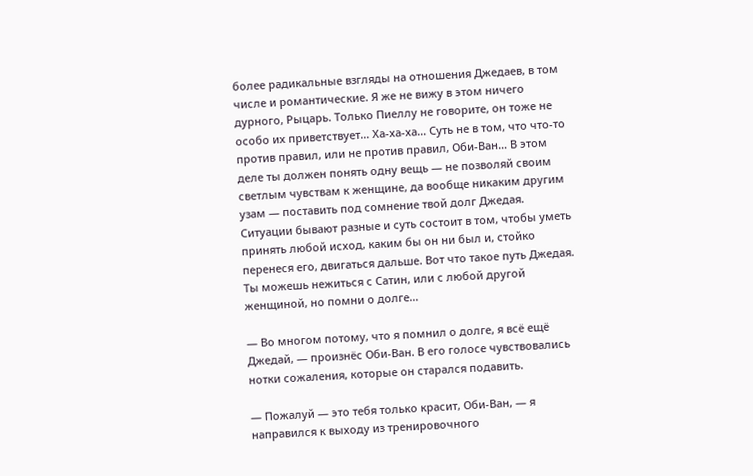более радикальные взгляды на отношения Джедаев, в том числе и романтические. Я же не вижу в этом ничего дурного, Рыцарь. Только Пиеллу не говорите, он тоже не особо их приветствует… Ха-ха-ха… Суть не в том, что что-то против правил, или не против правил, Оби-Ван… В этом деле ты должен понять одну вещь — не позволяй своим светлым чувствам к женщине, да вообще никаким другим узам — поставить под сомнение твой долг Джедая. Ситуации бывают разные и суть состоит в том, чтобы уметь принять любой исход, каким бы он ни был и, стойко перенеся его, двигаться дальше. Вот что такое путь Джедая. Ты можешь нежиться с Сатин, или с любой другой женщиной, но помни о долге…

— Во многом потому, что я помнил о долге, я всё ещё Джедай, — произнёс Оби-Ван. В его голосе чувствовались нотки сожаления, которые он старался подавить.

— Пожалуй — это тебя только красит, Оби-Ван, — я направился к выходу из тренировочного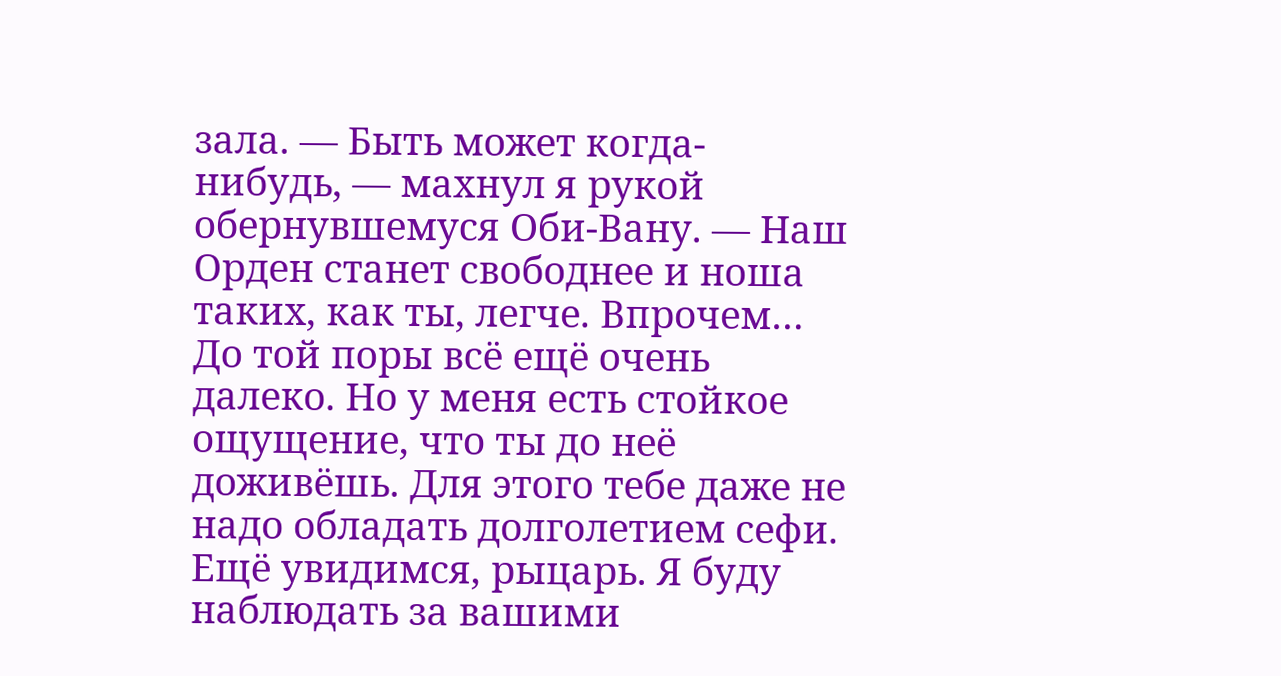зала. — Быть может когда-нибудь, — махнул я рукой обернувшемуся Оби-Вану. — Наш Орден станет свободнее и ноша таких, как ты, легче. Впрочем… До той поры всё ещё очень далеко. Но у меня есть стойкое ощущение, что ты до неё доживёшь. Для этого тебе даже не надо обладать долголетием сефи. Ещё увидимся, рыцарь. Я буду наблюдать за вашими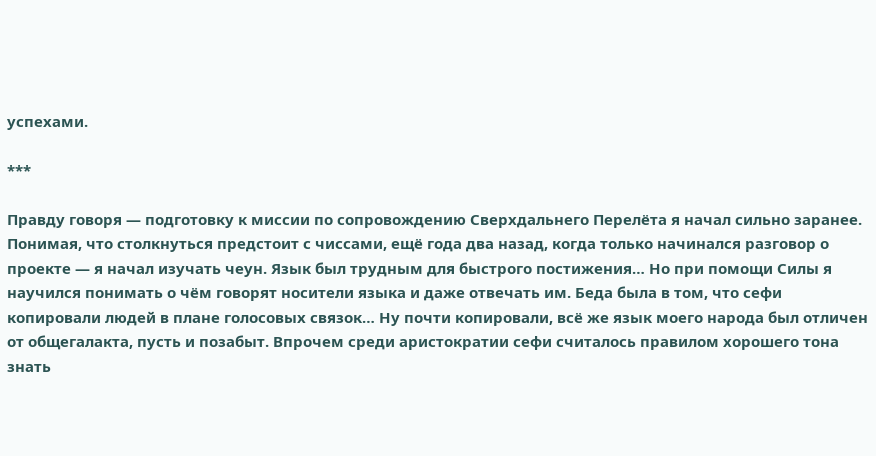успехами.

***

Правду говоря — подготовку к миссии по сопровождению Сверхдальнего Перелёта я начал сильно заранее. Понимая, что столкнуться предстоит с чиссами, ещё года два назад, когда только начинался разговор о проекте — я начал изучать чеун. Язык был трудным для быстрого постижения… Но при помощи Силы я научился понимать о чём говорят носители языка и даже отвечать им. Беда была в том, что сефи копировали людей в плане голосовых связок… Ну почти копировали, всё же язык моего народа был отличен от общегалакта, пусть и позабыт. Впрочем среди аристократии сефи считалось правилом хорошего тона знать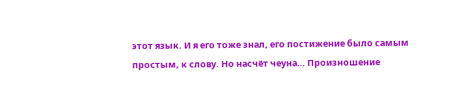этот язык. И я его тоже знал, его постижение было самым простым, к слову. Но насчёт чеуна… Произношение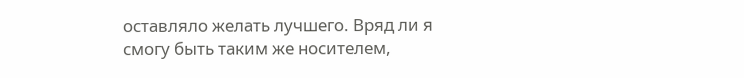оставляло желать лучшего. Вряд ли я смогу быть таким же носителем,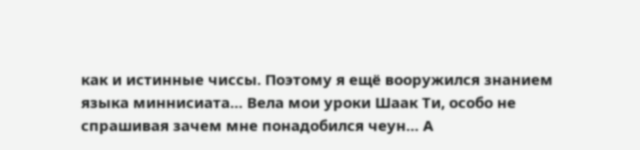как и истинные чиссы. Поэтому я ещё вооружился знанием языка миннисиата… Вела мои уроки Шаак Ти, особо не спрашивая зачем мне понадобился чеун… А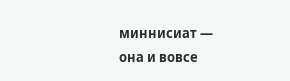миннисиат — она и вовсе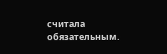считала обязательным.